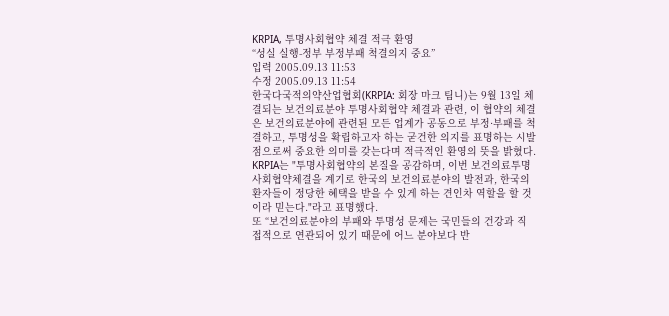KRPIA, 투명사회협약 체결 적극 환영
“성실 실행-정부 부정부패 척결의지 중요”
입력 2005.09.13 11:53
수정 2005.09.13 11:54
한국다국적의약산업협회(KRPIA: 회장 마크 팀니)는 9월 13일 체결되는 보건의료분야 투명사회협약 체결과 관련, 이 협약의 체결은 보건의료분야에 관련된 모든 업계가 공동으로 부정·부패를 척결하고, 투명성을 확립하고자 하는 굳건한 의지를 표명하는 시발점으로써 중요한 의미를 갖는다며 적극적인 환영의 뜻을 밝혔다.
KRPIA는 "투명사회협약의 본질을 공감하며, 이번 보건의료투명사회협약체결을 계기로 한국의 보건의료분야의 발전과, 한국의 환자들이 정당한 혜택을 받을 수 있게 하는 견인차 역할을 할 것이라 믿는다."라고 표명했다.
또 “보건의료분야의 부패와 투명성 문제는 국민들의 건강과 직접적으로 연관되어 있기 때문에 어느 분야보다 반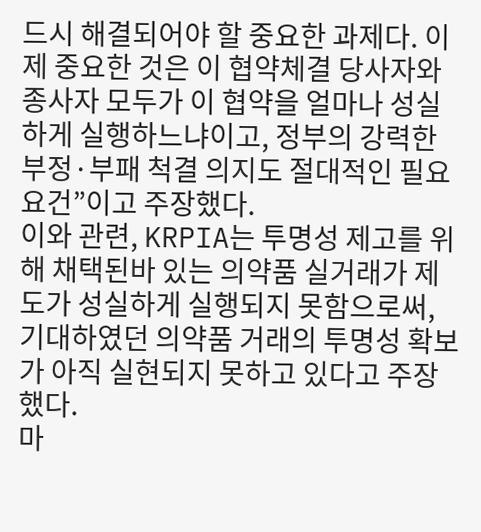드시 해결되어야 할 중요한 과제다. 이제 중요한 것은 이 협약체결 당사자와 종사자 모두가 이 협약을 얼마나 성실하게 실행하느냐이고, 정부의 강력한 부정·부패 척결 의지도 절대적인 필요 요건”이고 주장했다.
이와 관련, KRPIA는 투명성 제고를 위해 채택된바 있는 의약품 실거래가 제도가 성실하게 실행되지 못함으로써, 기대하였던 의약품 거래의 투명성 확보가 아직 실현되지 못하고 있다고 주장했다.
마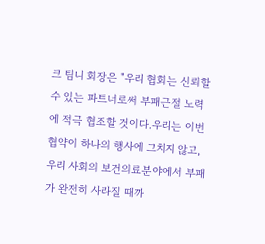크 팀니 회장은 "우리 협회는 신뢰할 수 있는 파트너로써 부패근절 노력에 적극 협조할 것이다.우리는 이번 협약이 하나의 행사에 그치지 않고, 우리 사회의 보건의료분야에서 부패가 완전히 사라질 때까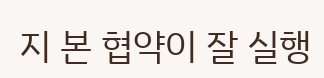지 본 협약이 잘 실행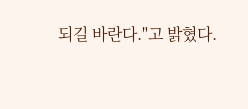되길 바란다."고 밝혔다.